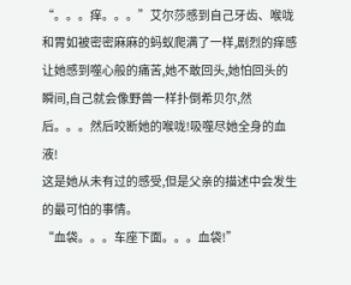“。。。痒。。。”艾尔莎感到自己牙齿、喉咙和胃如被密密麻麻的蚂蚁爬满了一样,剧烈的痒感让她感到噬心般的痛苦,她不敢回头,她怕回头的瞬间,自己就会像野兽一样扑倒希贝尔,然后。。。然后咬断她的喉咙!吸噬尽她全身的血液!
这是她从未有过的感受,但是父亲的描述中会发生的最可怕的事情。
“血袋。。。车座下面。。。血袋!”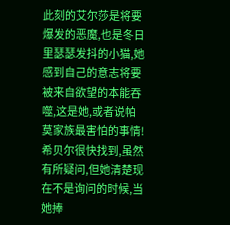此刻的艾尔莎是将要爆发的恶魔,也是冬日里瑟瑟发抖的小猫,她感到自己的意志将要被来自欲望的本能吞噬,这是她,或者说帕莫家族最害怕的事情!
希贝尔很快找到,虽然有所疑问,但她清楚现在不是询问的时候,当她捧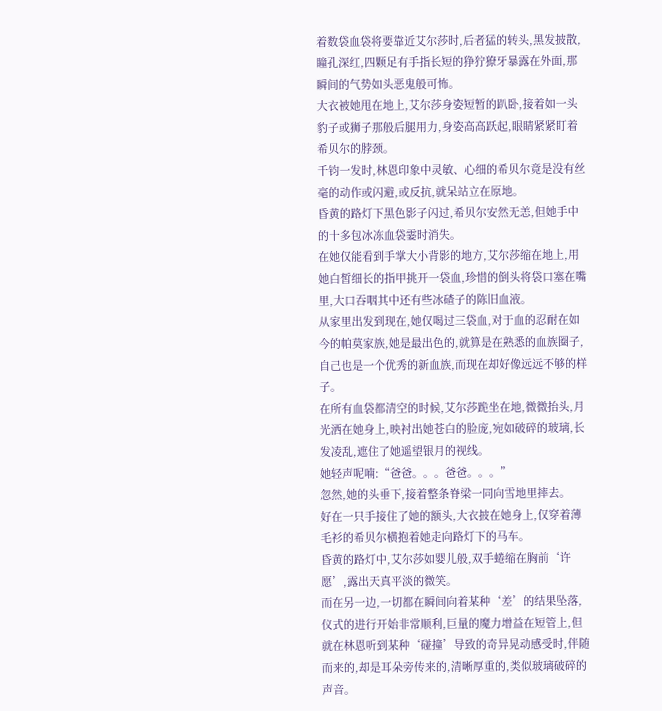着数袋血袋将要靠近艾尔莎时,后者猛的转头,黑发披散,瞳孔深红,四颗足有手指长短的狰狞獠牙暴露在外面,那瞬间的气势如头恶鬼般可怖。
大衣被她甩在地上,艾尔莎身姿短暂的趴卧,接着如一头豹子或狮子那般后腿用力,身姿高高跃起,眼睛紧紧盯着希贝尔的脖颈。
千钧一发时,林恩印象中灵敏、心细的希贝尔竟是没有丝毫的动作或闪避,或反抗,就呆站立在原地。
昏黄的路灯下黑色影子闪过,希贝尔安然无恙,但她手中的十多包冰冻血袋霎时消失。
在她仅能看到手掌大小背影的地方,艾尔莎缩在地上,用她白皙细长的指甲挑开一袋血,珍惜的倒头将袋口塞在嘴里,大口吞咽其中还有些冰碴子的陈旧血液。
从家里出发到现在,她仅喝过三袋血,对于血的忍耐在如今的帕莫家族,她是最出色的,就算是在熟悉的血族圈子,自己也是一个优秀的新血族,而现在却好像远远不够的样子。
在所有血袋都清空的时候,艾尔莎跪坐在地,微微抬头,月光洒在她身上,映衬出她苍白的脸庞,宛如破碎的玻璃,长发凌乱,遮住了她遥望银月的视线。
她轻声呢喃:“爸爸。。。爸爸。。。”
忽然,她的头垂下,接着整条脊梁一同向雪地里摔去。
好在一只手接住了她的额头,大衣披在她身上,仅穿着薄毛衫的希贝尔横抱着她走向路灯下的马车。
昏黄的路灯中,艾尔莎如婴儿般,双手蜷缩在胸前‘许愿’,露出天真平淡的微笑。
而在另一边,一切都在瞬间向着某种‘差’的结果坠落,仪式的进行开始非常顺利,巨量的魔力增益在短管上,但就在林恩听到某种‘碰撞’导致的奇异晃动感受时,伴随而来的,却是耳朵旁传来的,清晰厚重的,类似玻璃破碎的声音。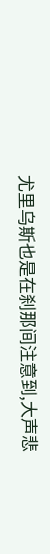尤里乌斯也是在刹那间注意到,大声悲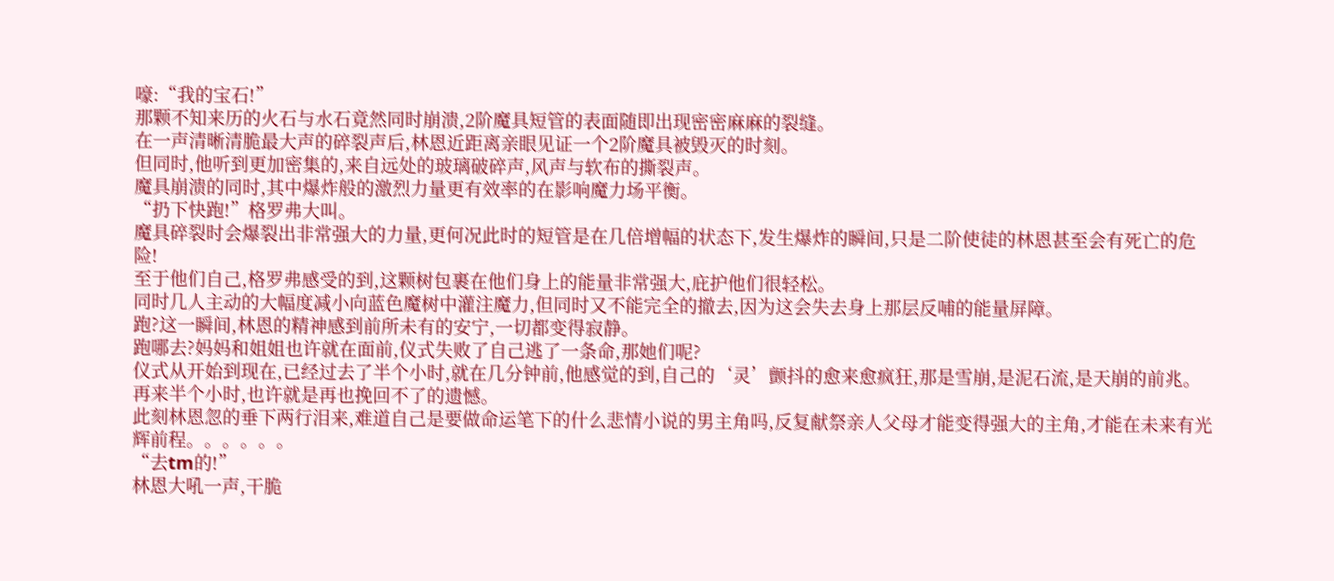嚎:“我的宝石!”
那颗不知来历的火石与水石竟然同时崩溃,2阶魔具短管的表面随即出现密密麻麻的裂缝。
在一声清晰清脆最大声的碎裂声后,林恩近距离亲眼见证一个2阶魔具被毁灭的时刻。
但同时,他听到更加密集的,来自远处的玻璃破碎声,风声与软布的撕裂声。
魔具崩溃的同时,其中爆炸般的激烈力量更有效率的在影响魔力场平衡。
“扔下快跑!”格罗弗大叫。
魔具碎裂时会爆裂出非常强大的力量,更何况此时的短管是在几倍增幅的状态下,发生爆炸的瞬间,只是二阶使徒的林恩甚至会有死亡的危险!
至于他们自己,格罗弗感受的到,这颗树包裹在他们身上的能量非常强大,庇护他们很轻松。
同时几人主动的大幅度减小向蓝色魔树中灌注魔力,但同时又不能完全的撤去,因为这会失去身上那层反哺的能量屏障。
跑?这一瞬间,林恩的精神感到前所未有的安宁,一切都变得寂静。
跑哪去?妈妈和姐姐也许就在面前,仪式失败了自己逃了一条命,那她们呢?
仪式从开始到现在,已经过去了半个小时,就在几分钟前,他感觉的到,自己的‘灵’颤抖的愈来愈疯狂,那是雪崩,是泥石流,是天崩的前兆。
再来半个小时,也许就是再也挽回不了的遗憾。
此刻林恩忽的垂下两行泪来,难道自己是要做命运笔下的什么悲情小说的男主角吗,反复献祭亲人父母才能变得强大的主角,才能在未来有光辉前程。。。。。。
“去tm的!”
林恩大吼一声,干脆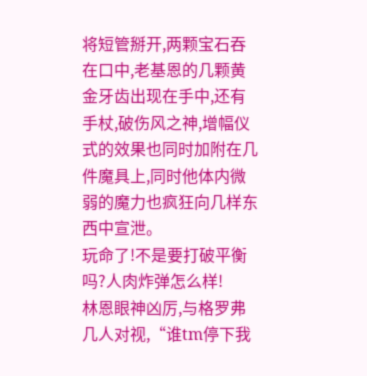将短管掰开,两颗宝石吞在口中,老基恩的几颗黄金牙齿出现在手中,还有手杖,破伤风之神,增幅仪式的效果也同时加附在几件魔具上,同时他体内微弱的魔力也疯狂向几样东西中宣泄。
玩命了!不是要打破平衡吗?人肉炸弹怎么样!
林恩眼神凶厉,与格罗弗几人对视,“谁tm停下我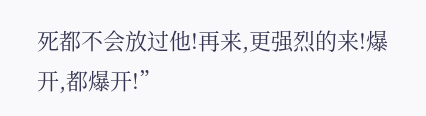死都不会放过他!再来,更强烈的来!爆开,都爆开!”